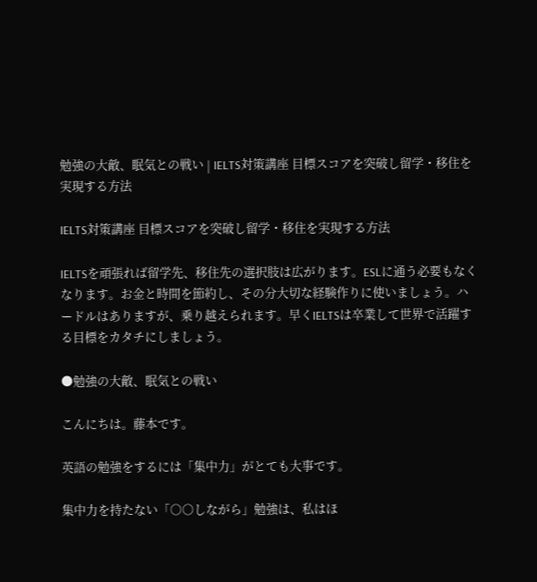勉強の大敵、眠気との戦い | IELTS対策講座 目標スコアを突破し留学・移住を実現する方法

IELTS対策講座 目標スコアを突破し留学・移住を実現する方法

IELTSを頑張れば留学先、移住先の選択肢は広がります。ESLに通う必要もなくなります。お金と時間を節約し、その分大切な経験作りに使いましょう。ハードルはありますが、乗り越えられます。早くIELTSは卒業して世界で活躍する目標をカタチにしましょう。

●勉強の大敵、眠気との戦い

こんにちは。藤本です。

英語の勉強をするには「集中力」がとても大事です。

集中力を持たない「○○しながら」勉強は、私はほ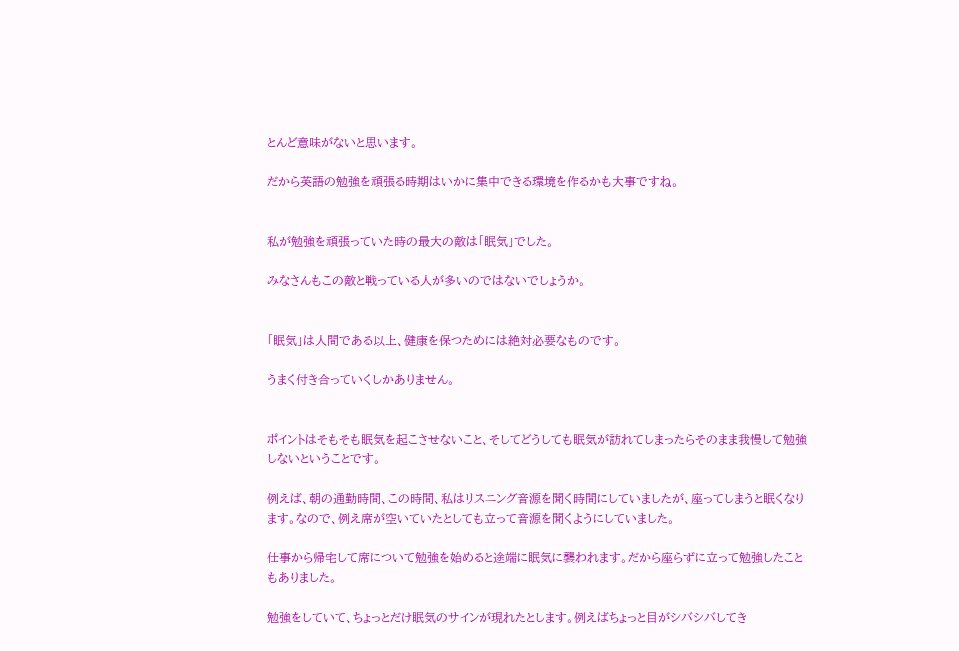とんど意味がないと思います。

だから英語の勉強を頑張る時期はいかに集中できる環境を作るかも大事ですね。


私が勉強を頑張っていた時の最大の敵は「眠気」でした。

みなさんもこの敵と戦っている人が多いのではないでしょうか。


「眠気」は人間である以上、健康を保つためには絶対必要なものです。

うまく付き合っていくしかありません。


ポイントはそもそも眠気を起こさせないこと、そしてどうしても眠気が訪れてしまったらそのまま我慢して勉強しないということです。

例えば、朝の通勤時間、この時間、私はリスニング音源を聞く時間にしていましたが、座ってしまうと眠くなります。なので、例え席が空いていたとしても立って音源を聞くようにしていました。

仕事から帰宅して席について勉強を始めると途端に眠気に襲われます。だから座らずに立って勉強したこともありました。

勉強をしていて、ちょっとだけ眠気のサインが現れたとします。例えばちょっと目がシバシバしてき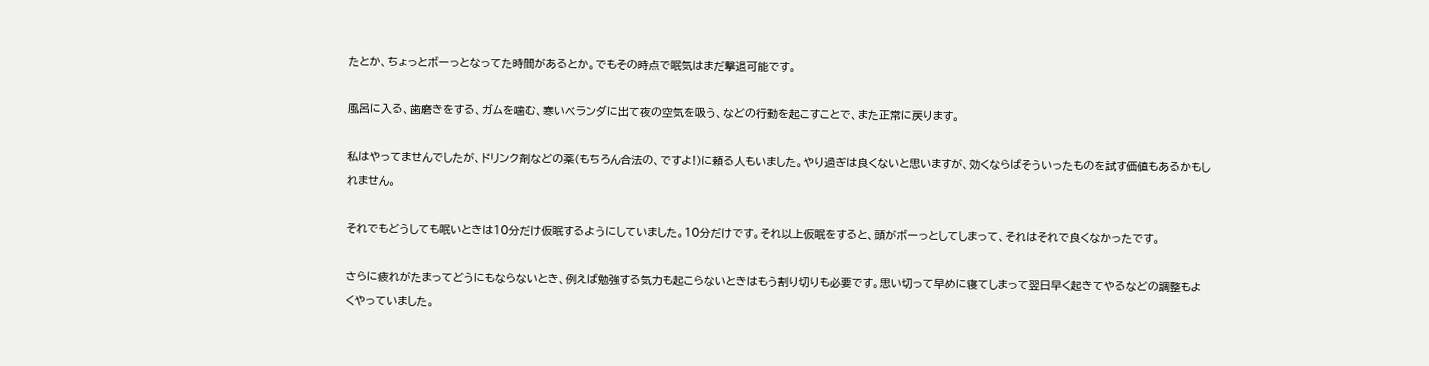たとか、ちょっとボーっとなってた時間があるとか。でもその時点で眠気はまだ撃退可能です。

風呂に入る、歯磨きをする、ガムを噛む、寒いベランダに出て夜の空気を吸う、などの行動を起こすことで、また正常に戻ります。

私はやってませんでしたが、ドリンク剤などの薬(もちろん合法の、ですよ!)に頼る人もいました。やり過ぎは良くないと思いますが、効くならばそういったものを試す価値もあるかもしれません。

それでもどうしても眠いときは10分だけ仮眠するようにしていました。10分だけです。それ以上仮眠をすると、頭がボーっとしてしまって、それはそれで良くなかったです。

さらに疲れがたまってどうにもならないとき、例えば勉強する気力も起こらないときはもう割り切りも必要です。思い切って早めに寝てしまって翌日早く起きてやるなどの調整もよくやっていました。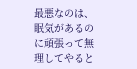最悪なのは、眠気があるのに頑張って無理してやると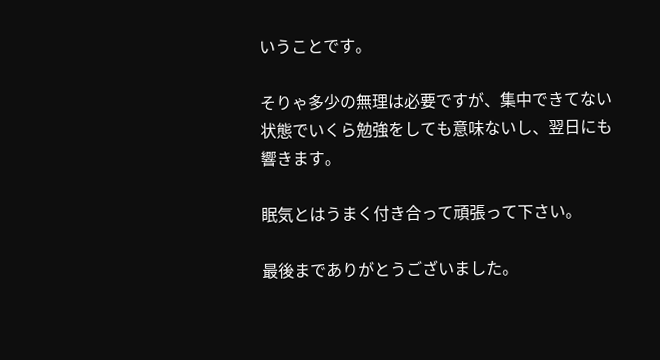いうことです。

そりゃ多少の無理は必要ですが、集中できてない状態でいくら勉強をしても意味ないし、翌日にも響きます。

眠気とはうまく付き合って頑張って下さい。

最後までありがとうございました。